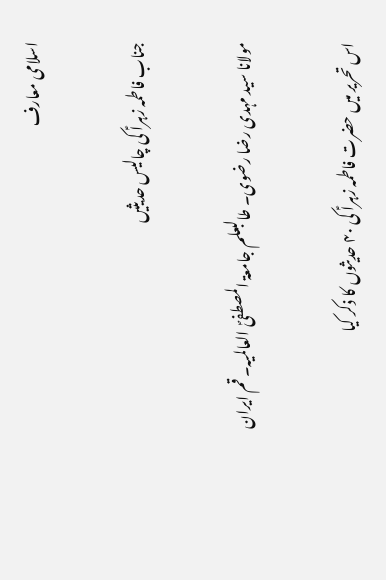اسلامی معارف

جناب فاطمہ زہراؑ کی چالیس حدیثیں

مولانا سید مہدی رضا رضوی۔ طالبعلم جامعۃ المصطفیؐ العالمیہ۔ قم ایران

اس تحریر میں حضرت فاطمہ زہراؑ کی ۴۰ حدیثوں کا ذکر کیا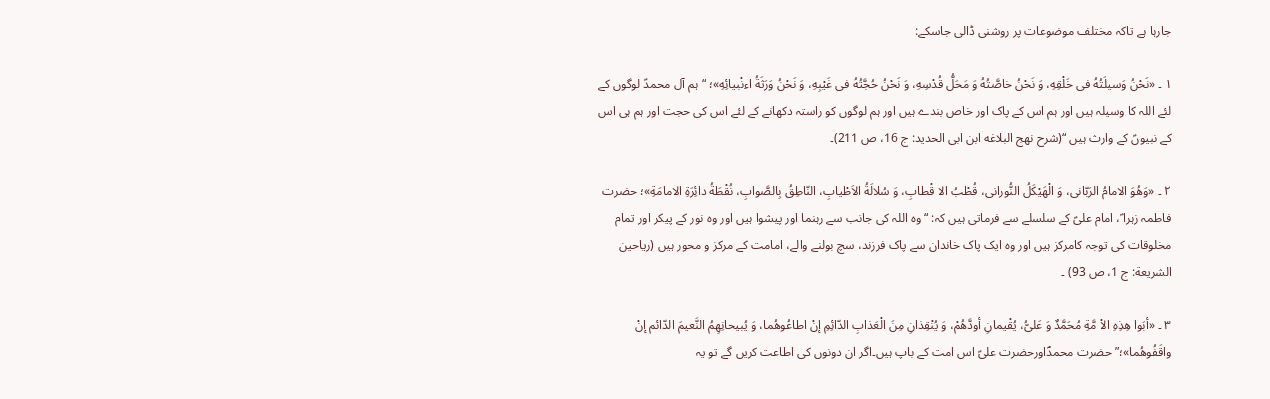جارہا ہے تاکہ مختلف موضوعات پر روشنی ڈالی جاسکے:

۱ ۔ «نَحْنُ وَسيلَتُهُ فى خَلْقِهِ، وَ نَحْنُ خاصَّتُهُ وَ مَحَلُّ قُدْسِهِ، وَ نَحْنُ حُجَّتُهُ فى غَيْبِهِ، وَ نَحْنُ وَرَثَةُ اءنْبيائِهِ»؛ “ہم آل محمدؑ لوگوں کے لئے اللہ کا وسیلہ ہیں اور ہم اس کے پاک اور خاص بندے ہیں اور ہم لوگوں کو راستہ دکھانے کے لئے اس کی حجت اور ہم ہی اس کے نبیوںؑ کے وارث ہیں “(شرح نهج البلاغه ابن ابى الحديد: ج 16، ص 211)۔

۲ ۔ «وَهُوَ الامامُ الرَبّانى، وَ الْهَيْكَلُ النُّورانى، قُطْبُ الا قْطابِ، وَ سُلالَةُ الاَطْيابِ، النّاطِقُ بِالصَّوابِ، نُقْطَةُ دائِرَةِ الامامَةِ»؛ حضرت فاطمہ زہرا ؑ، امام علیؑ کے سلسلے سے فرماتی ہیں کہ: “وہ اللہ کی جانب سے رہنما اور پیشوا ہیں اور وہ نور کے پیکر اور تمام مخلوقات کی توجہ کامرکز ہیں اور وہ ایک پاک خاندان سے پاک فرزند، سچ بولنے والے، امامت کے مرکز و محور ہیں (رياحين الشريعة: ج 1، ص 93) ۔

۳ ۔ «أبَوا هِذِهِ الاْ مَّةِ مُحَمَّدٌ وَ عَلىُّ، يُقْيمانِ أودَّهُمْ، وَ يُنْقِذانِ مِنَ الْعَذابِ الدّائِمِ إنْ اطاعُوهُما، وَ يُبيحانِهِمُ النَّعيمَ الدّائم إنْ واقَفُوهُما»؛”حضرت محمدؐاورحضرت علیؑ اس امت کے باپ ہیں۔اگر ان دونوں کی اطاعت کریں گے تو یہ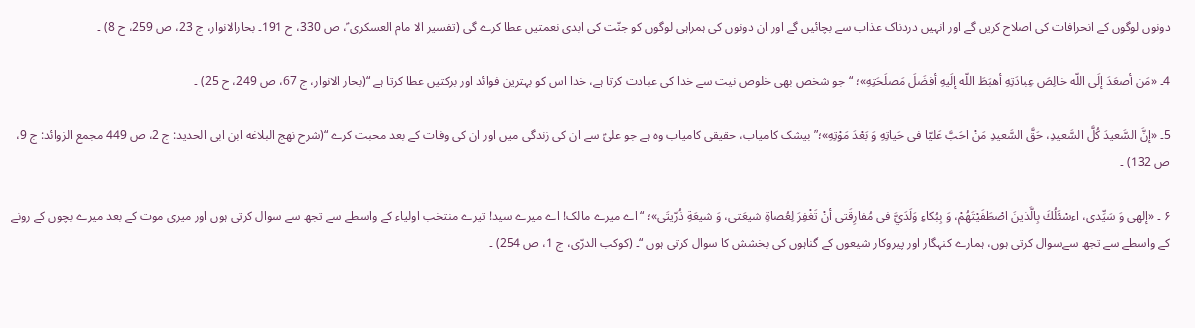دونوں لوگوں کے انحرافات کی اصلاح کریں گے اور انہیں دردناک عذاب سے بچائیں گے اور ان دونوں کی ہمراہی لوگوں کو جنّت کی ابدی نعمتیں عطا کرے گی (تفسير الا مام العسكرى ؑ، ص 330، ح 191۔ بحارالانوار، ج 23، ص 259، ح 8) ۔

4۔ «مَن أصعَدَ إلَى اللّه خالِصَ عِبادَتِهِ أهبَطَ اللّه إلَيهِ أفضَلَ مَصلَحَتِهِ»؛ “جو شخص بھی خلوص نیت سے خدا کی عبادت کرتا ہے، خدا اس کو بہترین فوائد اور برکتیں عطا کرتا ہے “(بحار الانوار، ج 67، ص 249، ح 25) ۔

5۔ «إنَّ السَّعيدَ كُلَّ السَّعيدِ، حَقَّ السَّعيدِ مَنْ احَبَّ عَليّا فى حَياتِهِ وَ بَعْدَ مَوْتِهِ»؛”بیشک کامیاب، حقیقی کامیاب وہ ہے جو علیؑ سے ان کی زندگی میں اور ان کی وفات کے بعد محبت کرے “(شرح نهج البلاغه ابن ابى الحديد: ج 2، ص 449 مجمع الزوائد: ج 9، ص 132) ۔

۶ ۔ «إلهى وَ سَيِّدى، اءسْئَلُكَ بِالَّذينَ اصْطَفَيْتَهُمْ، وَ بِبُكاءِ وَلَدَيَّ فى مُفارِقَتى أنْ تَغْفِرَ لِعُصاةِ شيعَتى، وَ شيعَةِ ذُرّيتَى»؛ “اے میرے مالک! اے میرے سید! تیرے منتخب اولیاء کے واسطے سے تجھ سے سوال کرتی ہوں اور میری موت کے بعد میرے بچوں کے رونے کے واسطے سے تجھ سےسوال کرتی ہوں، ہمارے کنہگار اور پیروکار شیعوں کے گناہوں کی بخشش کا سوال کرتی ہوں “۔ (كوكب الدرّى، ج 1، ص 254) ۔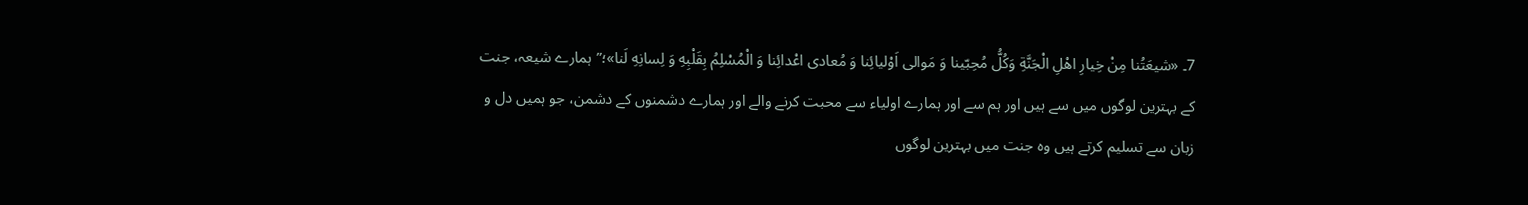7۔ «شيعَتُنا مِنْ خِيارِ اهْلِ الْجَنَّةِ وَكُلُّ مُحِبّينا وَ مَوالى اَوْليائِنا وَ مُعادى اعْدائِنا وَ الْمُسْلِمُ بِقَلْبِهِ وَ لِسانِهِ لَنا»؛”ہمارے شیعہ، جنت کے بہترین لوگوں میں سے ہیں اور ہم سے اور ہمارے اولیاء سے محبت کرنے والے اور ہمارے دشمنوں کے دشمن، جو ہمیں دل و زبان سے تسلیم کرتے ہیں وہ جنت میں بہترین لوگوں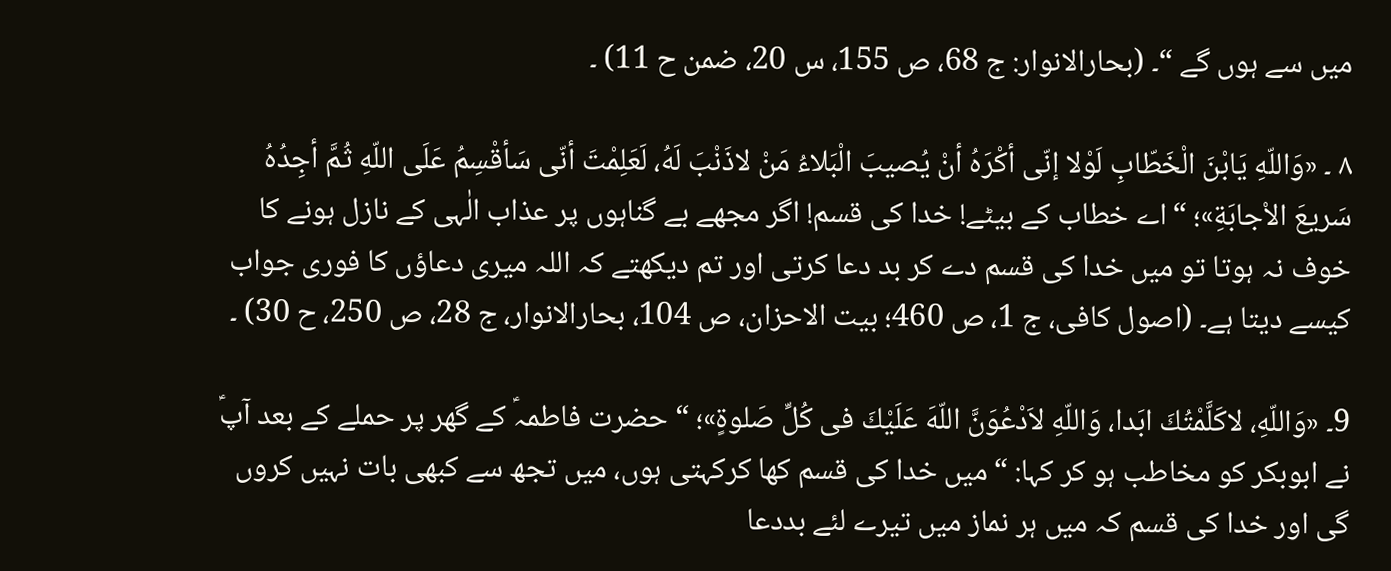میں سے ہوں گے “۔ (بحارالانوار: ج 68، ص 155، س 20، ضمن ح 11) ۔

۸ ۔ «وَاللّهِ يَابْنَ الْخَطّابِ لَوْلا إنّى أكْرَهُ أنْ يُصيبَ الْبَلاءُ مَنْ لاذَنْبَ لَهُ، لَعَلِمْتَ أنّى سَأقْسِمُ عَلَى اللّهِ ثُمَّ أجِدُهُ سَريعَ الاْجابَةِ»؛ “اے خطاب کے بیٹے! خدا کی قسم! اگر مجھے بے گناہوں پر عذاب الٰہی کے نازل ہونے کا خوف نہ ہوتا تو میں خدا کی قسم دے کر بد دعا کرتی اور تم دیکھتے کہ اللہ میری دعاؤں کا فوری جواب کیسے دیتا ہے۔ (اصول كافى، ج 1، ص 460؛ بيت الاحزان، ص 104، بحارالانوار، ج 28، ص 250، ح 30) ۔

9۔ «وَاللّهِ، لاكَلَّمْتُكَ ابَدا، وَاللّهِ لاَدْعُوَنَّ اللّهَ عَلَيْكَ فى كُلِّ صَلوةٍ»؛ “حضرت فاطمہؑ کے گھر پر حملے کے بعد آپؑ نے ابوبکر کو مخاطب ہو کر کہا: “میں خدا کی قسم کھا کرکہتی ہوں، میں تجھ سے کبھی بات نہیں کروں گی اور خدا کی قسم کہ میں ہر نماز میں تیرے لئے بددعا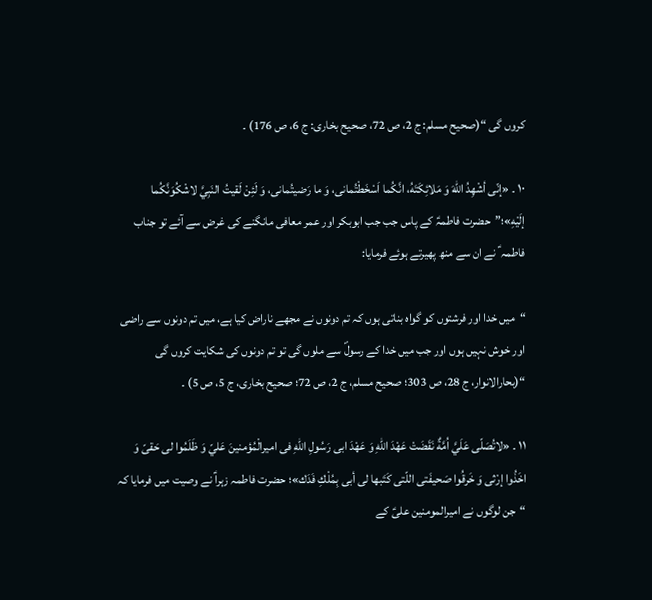کروں گی “(صحيح مسلم: ج 2، ص 72، صحيح بخارى: ج 6، ص 176) ۔

۱۰ ۔ «إنّى أشْهِدُ اللّهَ وَ مَلائِكَتَهُ، انَّكُما اَسْخَطْتُمانى، وَ ما رَضيتُمانى، وَ لَئِنْ لَقيتُ النَبِيَّ لاشْكُوَنَّكُما إلَيْهِ»؛”حضرت فاطمہؑ کے پاس جب جب ابوبکر اور عمر معافی مانگنے کی غرض سے آئے تو جناب فاطمہ ؑ نے ان سے منھ پھیرتے ہوئے فرمایا:

“میں خدا اور فرشتوں کو گواہ بناتی ہوں کہ تم دونوں نے مجھے ناراض کیا ہے، میں تم دونوں سے راضی اور خوش نہیں ہوں اور جب میں خدا کے رسولؐ سے ملوں گی تو تم دونوں کی شکایت کروں گی “(بحارالانوار، ج 28، ص 303؛ صحيح مسلم، ج 2، ص 72؛ صحیح بخارى، ج 5، ص 5) ۔

۱۱ ۔ «لاتُصَلّى عَلَيَّ اُمَّةٌ نَقَضَتْ عَهْدَ اللّهِ وَ عَهْدَ ابى رَسُولِ اللّهِ فى اميرالْمُؤمنينَ عَليّ وَ ظَلَمُوا لى حَقىّ وَ اخَذُوا إرْثى وَ خَرقُوا صَحيفَتى اللّتى كَتَبها لى أبى بِمُلْكِ فَدَك»؛ حضرت فاطمہ زہراؑ نے وصیت میں فرمایا کہ “جن لوگوں نے امیرالمومنین علیؑ کے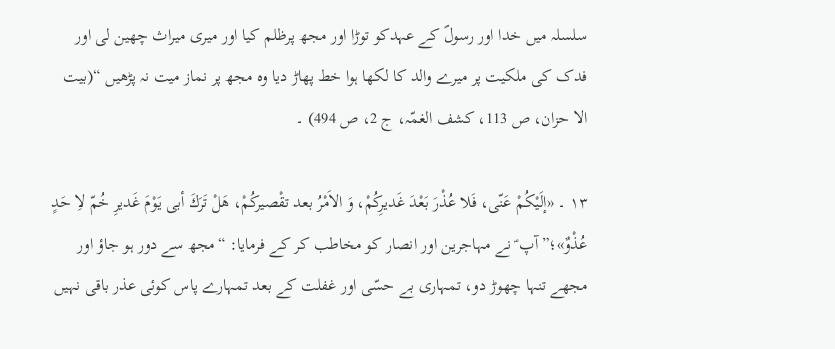سلسلہ میں خدا اور رسولؐ کے عہدکو توڑا اور مجھ پرظلم کیا اور میری میراث چھین لی اور فدک کی ملکیت پر میرے والد کا لکھا ہوا خط پھاڑ دیا وہ مجھ پر نماز میت نہ پڑھیں “(بيت الا حزان، ص 113، كشف الغمّہ، ج 2، ص 494) ۔

۱۳ ۔ «إلَيْكُمْ عَنّى، فَلا عُذْرَ بَعْدَ غَديرِكُمْ، وَ الاَمْرُ بعد تقْصيركُمْ، هَلْ تَرَكَ أبى يَوْمَ غَديرِ خُمّ لاِ حَدٍ عُذْوٌ»؛”آپ ؑ نے مہاجرین اور انصار کو مخاطب کر کے فرمایا: “مجھ سے دور ہو جاؤ اور مجھے تنہا چھوڑ دو، تمہاری بے حسّی اور غفلت کے بعد تمہارے پاس کوئی عذر باقی نہیں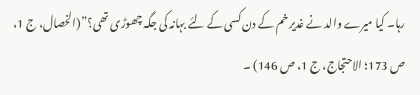رہا۔ کیا میرے والد نے غدیر خم کے دن کسی کے لئے بہانہ کی جگہ چھوڑی تھی؟”(الخصال، ج 1، ص 173؛ الاحتجاج، ج 1، ص 146) ۔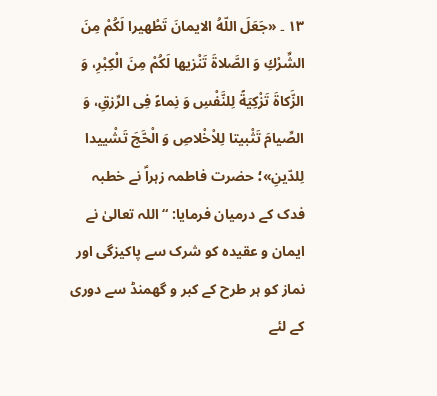۱۳ ۔ «جَعَلَ اللّهُ الايمانَ تَطْهيرا لَكُمْ مِنَ الشِّرْكِ وَ الصَّلاةَ تَنْزيها لَكُمْ مِنَ الْكِبْرِ، وَ الزَّكاةَ تَزْكِيَةً لِلنَّفْسِ وَ نِماءً فِى الرِّزقِ، وَ الصِّيامَ تَثْبيتا لِلاْخْلاصِ وَ الْحَّجَ تَشْييدا لِلدّينِ»؛ حضرت فاطمہ زہراؑ نے خطبہ فدک کے درمیان فرمایا: “اللہ تعالیٰ نے ایمان و عقیدہ کو شرک سے پاکیزگی اور نماز کو ہر طرح کے کبر و گھمنڈ سے دوری کے لئے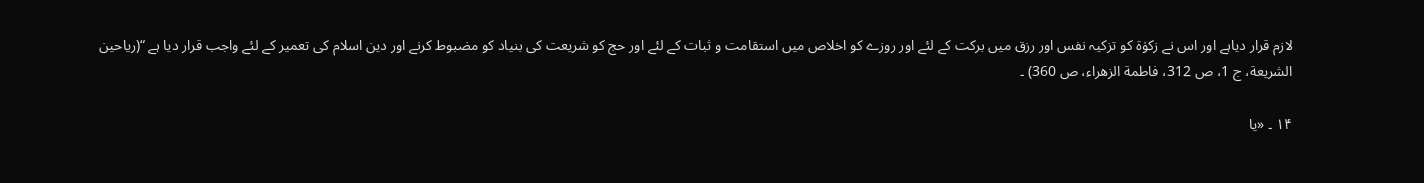لازم قرار دیاہے اور اس نے زکوٰۃ کو تزکیہ نفس اور رزق میں برکت کے لئے اور روزے کو اخلاص میں استقامت و ثبات کے لئے اور حج کو شریعت کی بنیاد کو مضبوط کرنے اور دین اسلام کی تعمیر کے لئے واجب قرار دیا ہے “(رياحين الشريعة، ج 1، ص 312، فاطمة الزهراء، ص 360) ۔

۱۴ ۔ «يا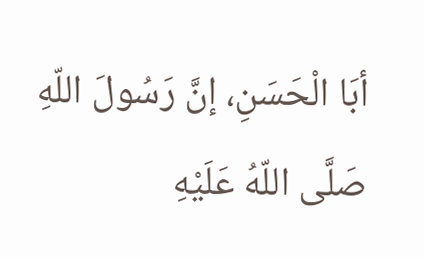أبَا الْحَسَنِ، إنَّ رَسُولَ اللّهِ صَلَّى اللّهُ عَلَيْهِ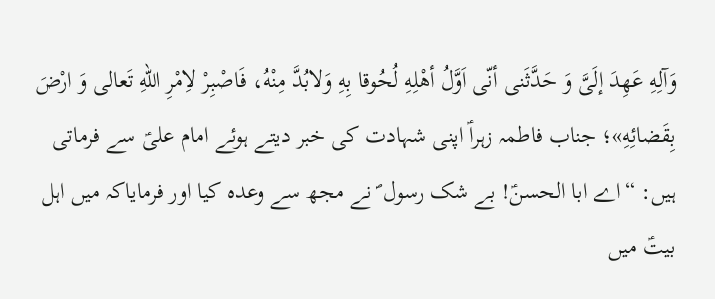وَآلِهِ عَهِدَ إلَىَّ وَ حَدَّثَنى أنّى اَوَّلُ أهْلِهِ لُحُوقا بِهِ وَلابُدَّ مِنْهُ، فَاصْبِرْ لاِمْرِ اللّهِ تَعالى وَ ارْضَ بِقَضائِهِ»؛ جناب فاطمہ زہراؑ اپنی شہادت کی خبر دیتے ہوئے امام علیؑ سے فرماتی ہیں: “اے ابا الحسنؑ! بے شک رسول ؐ نے مجھ سے وعدہ کیا اور فرمایاکہ میں اہل بیتؑ میں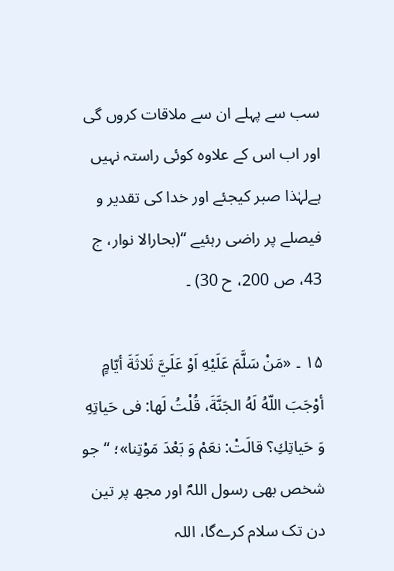سب سے پہلے ان سے ملاقات کروں گی اور اب اس کے علاوہ کوئی راستہ نہیں ہےلہٰذا صبر کیجئے اور خدا کی تقدیر و فیصلے پر راضی رہئیے “(بحارالا نوار، ج 43، ص 200، ح 30) ۔

۱۵ ۔ «مَنْ سَلَّمَ عَلَيْهِ اَوْ عَلَيَّ ثَلاثَةَ أيّامٍ أوْجَبَ اللّهُ لَهُ الجَنَّةَ، قُلْتُ لَها: فى حَياتِهِ وَ حَياتِكِ؟ قالَتْ: نعَمْ وَ بَعْدَ مَوْتِنا»؛ “جو شخص بھی رسول اللہؐ اور مجھ پر تین دن تک سلام کرےگا، اللہ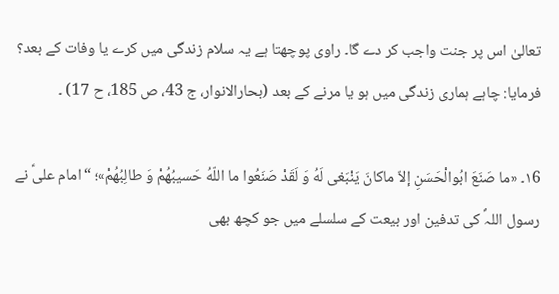تعالیٰ اس پر جنت واجب کر دے گا۔ راوی پوچھتا ہے یہ سلام زندگی میں کرے یا وفات کے بعد؟ فرمایا: چاہے ہماری زندگی میں ہو یا مرنے کے بعد (بحارالانوار، ج 43، ص 185، ح 17) ۔

۱6۔ «ما صَنَعَ ابُوالْحَسَنِ إلاّ ماكانَ يَنْبَغى لَهُ وَ لَقَدْ صَنَعُوا ما اللّهُ حَسيبُهُمْ وَ طالِبُهُمْ»؛ “امام علیؑ نے رسول اللہؐ کی تدفین اور بیعت کے سلسلے میں جو کچھ بھی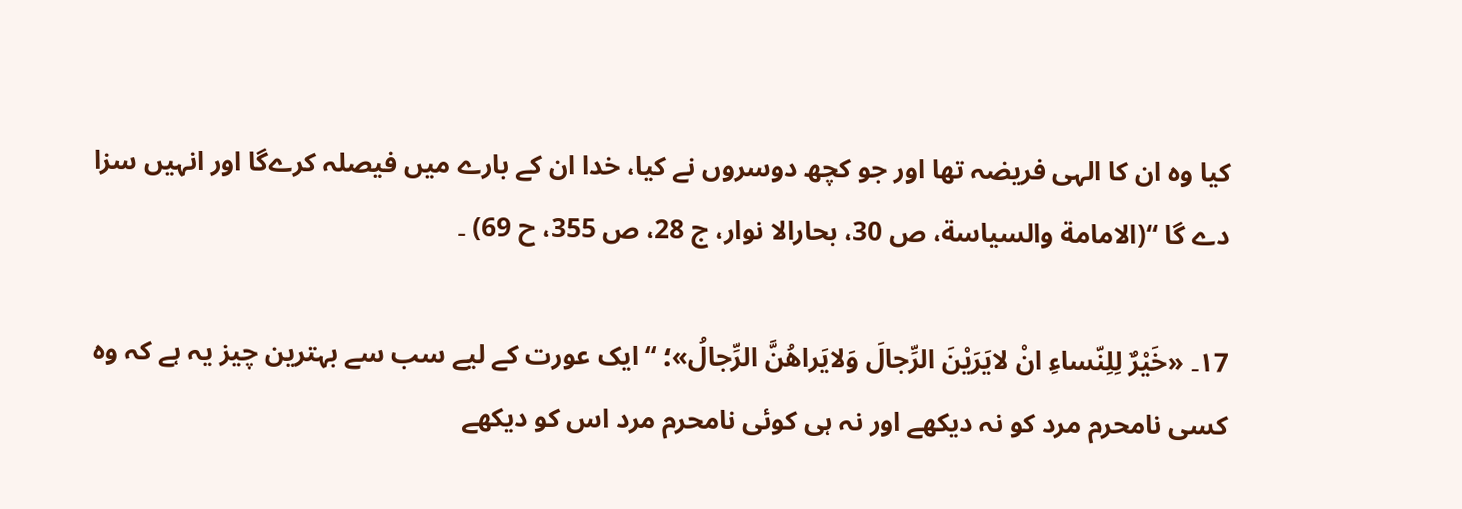کیا وہ ان کا الہی فریضہ تھا اور جو کچھ دوسروں نے کیا، خدا ان کے بارے میں فیصلہ کرےگا اور انہیں سزا دے گا “(الامامة والسياسة، ص 30، بحارالا نوار، ج 28، ص 355، ح 69) ۔

۱7۔ «خَيْرٌ لِلِنّساءِ انْ لايَرَيْنَ الرِّجالَ وَلايَراهُنَّ الرِّجالُ»؛ “ایک عورت کے لیے سب سے بہترین چیز یہ ہے کہ وہ کسی نامحرم مرد کو نہ دیکھے اور نہ ہی کوئی نامحرم مرد اس کو دیکھے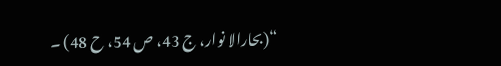“(بحارالا نوار، ج 43، ص 54، ح 48) ۔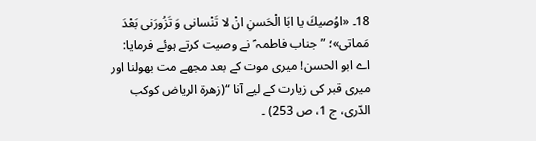18۔ «اوُصيكَ يا ابَا الْحَسنِ انْ لا تَنْسانى وَ تَزُورَنى بَعْدَ مَماتى»؛ ” جناب فاطمہ ؑ نے وصیت کرتے ہوئے فرمایا: اے ابو الحسن! میری موت کے بعد مجھے مت بھولنا اور میری قبر کی زیارت کے لیے آنا “(زهرة الرياض كوكب الدّرى، ج 1، ص 253) ۔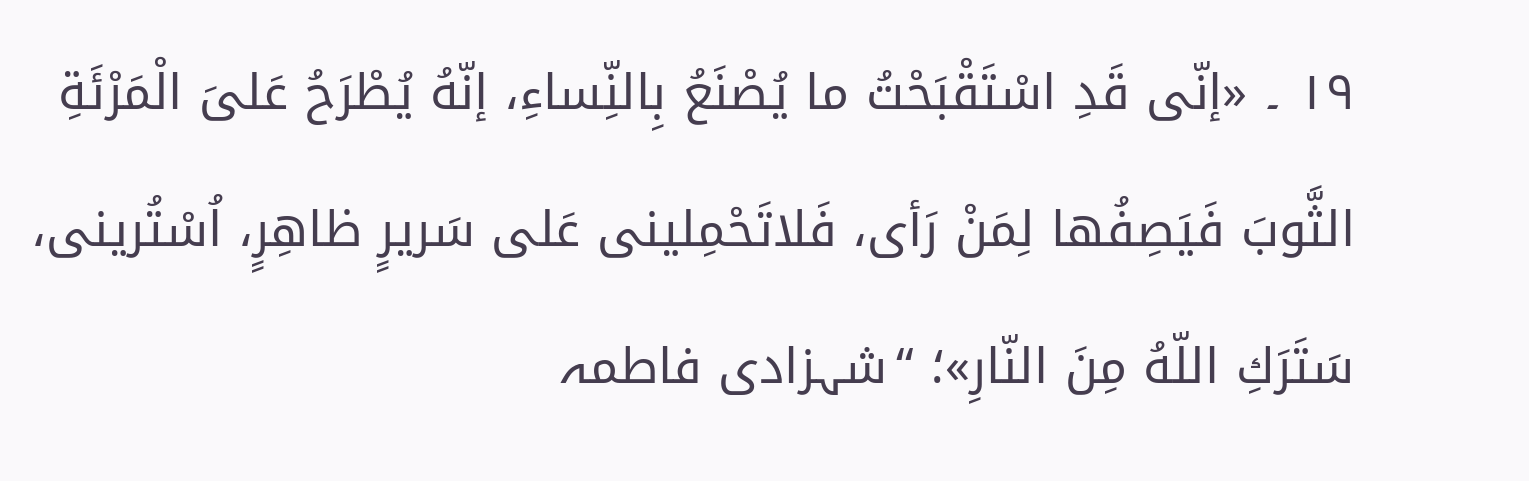۱۹ ۔ «إنّى قَدِ اسْتَقْبَحْتُ ما يُصْنَعُ بِالنِّساءِ، إنّهُ يُطْرَحُ عَلىَ الْمَرْئَةِ الثَّوبَ فَيَصِفُها لِمَنْ رَأى، فَلاتَحْمِلينى عَلى سَريرٍ ظاهِرٍ، اُسْتُرينى، سَتَرَكِ اللّهُ مِنَ النّارِ»؛ “شہزادی فاطمہ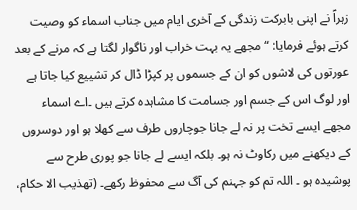زہراؑ نے اپنی بابرکت زندگی کے آخری ایام میں جناب اسماء کو وصیت کرتے ہوئے فرمایا: “مجھے یہ بہت خراب اور ناگوار لگتا ہے کہ مرنے کے بعد عورتوں کی لاشوں کو ان کے جسموں پر کپڑا ڈال کر تشییع کیا جاتا ہے اور لوگ اس کے جسم اور جسامت کا مشاہدہ کرتے ہیں ۔اے اسماء مجھے ایسے تخت پر نہ لے جانا جوچاروں طرف سے کھلا ہو اور دوسروں کے دیکھنے میں رکاوٹ نہ ہو۔ بلکہ ایسے لے جانا جو پوری طرح سے پوشیدہ ہو ۔ اللہ تم کو جہنم کی آگ سے محفوظ رکھے۔ (تهذيب الا حكام،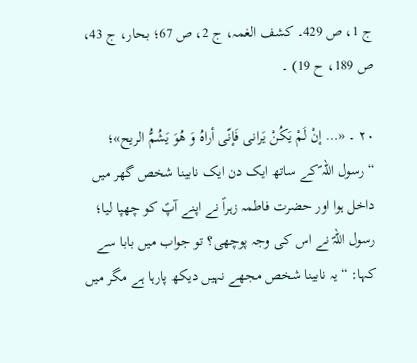ج 1، ص 429۔ كشف الغمہ، ج 2، ص 67؛ بحار، ج 43، ص 189، ح 19) ۔

۲۰ ۔ «… إنْ لَمْ يَكُنْ يَرانى فَإنّى أراهُ وَ هُوَ يَشُمُّ الريح»؛ “رسول اللہ ؐکے ساتھ ایک دن ایک نابینا شخص گھر میں داخل ہوا اور حضرت فاطمہ زہراؑ نے اپنے آپؑ کو چھپا لیا؛ رسول اللہؐ نے اس کی وجہ پوچھی؟ تو جواب میں بابا سے کہا: “یہ نابینا شخص مجھے نہیں دیکھ پارہا ہے مگر میں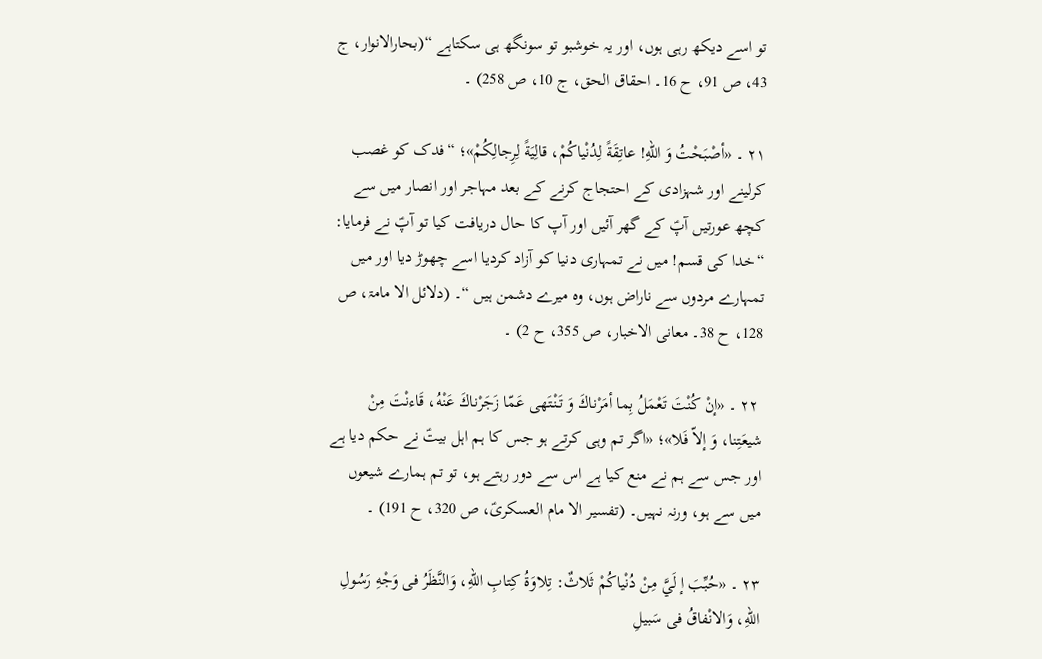تو اسے دیکھ رہی ہوں، اور یہ خوشبو تو سونگھ ہی سکتاہے “(بحارالانوار، ج 43، ص 91، ح 16۔ احقاق الحق، ج 10، ص 258) ۔

۲۱ ۔ «أصْبَحْتُ وَ اللّهِ! عاتِقَةً لِدُنْياكُمْ، قالِيَةً لِرِجالِكُمْ»؛ “فدک کو غصب کرلینے اور شہزادی کے احتجاج کرنے کے بعد مہاجر اور انصار میں سے کچھ عورتیں آپؑ کے گھر آئیں اور آپ کا حال دریافت کیا تو آپؑ نے فرمایا: “خدا کی قسم! میں نے تمہاری دنیا کو آزاد کردیا اسے چھوڑ دیا اور میں تمہارے مردوں سے ناراض ہوں، وہ میرے دشمن ہیں “۔ (دلائل الا مامۃ، ص 128، ح 38۔ معانى الاخبار، ص 355، ح 2) ۔

 ۲۲ ۔ «إنْ كُنْتَ تَعْمَلُ بِما أمَرْناكَ وَ تَنْتَهى عَمّا زَجَرْناكَ عَنْهُ، قَاءنْتَ مِنْ شيعَتِنا، وَ إلاّ فَلا»؛ «اگر تم وہی کرتے ہو جس کا ہم اہل بیتؑ نے حکم دیا ہے اور جس سے ہم نے منع کیا ہے اس سے دور رہتے ہو، تو تم ہمارے شیعوں میں سے ہو، ورنہ نہیں۔ (تفسير الا مام العسكرىؑ، ص 320، ح 191) ۔

۲۳ ۔ «حُبِّبَ إ لَيَّ مِنْ دُنْياكُمْ ثَلاثٌ: تِلاوَةُ كِتابِ اللّهِ، وَالنَّظَرُ فى وَجْهِ رَسُولِ اللّهِ، وَالانْفاقُ فى سَبيلِ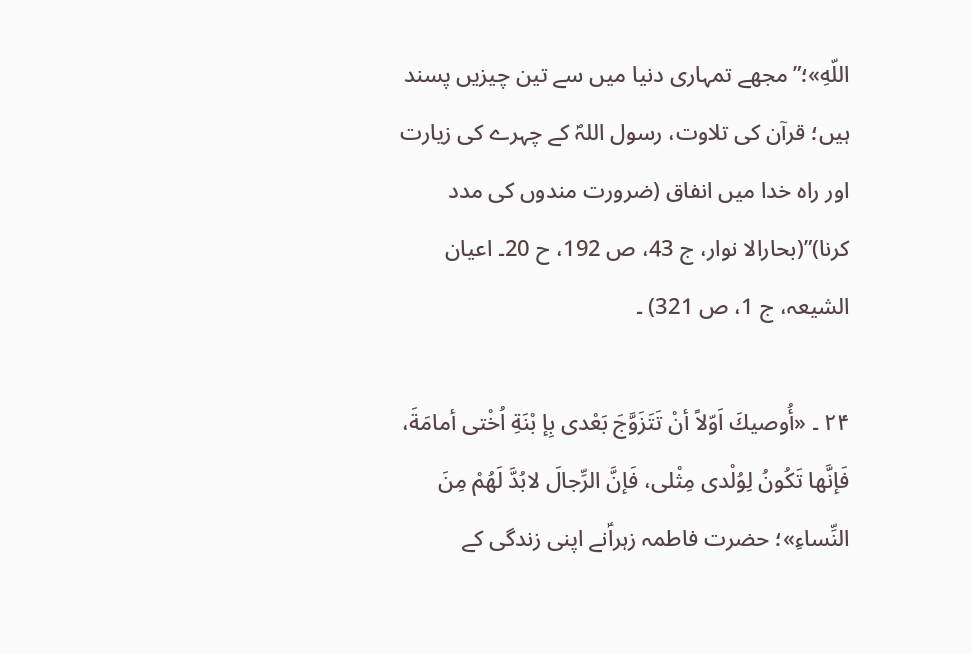اللّهِ»؛”مجھے تمہاری دنیا میں سے تین چیزیں پسند ہیں؛ قرآن کی تلاوت، رسول اللہؐ کے چہرے کی زیارت اور راہ خدا میں انفاق (ضرورت مندوں کی مدد کرنا)”(بحارالا نوار، ج 43، ص 192، ح 20۔ اعيان الشيعہ، ج 1، ص 321) ۔

۲۴ ۔ «أُوصيكَ اَوّلاً أنْ تَتَزَوَّجَ بَعْدى بِإ بْنَةِ اُخْتى أمامَةَ، فَإنَّها تَكُونُ لِوُلْدى مِثْلى، فَإنَّ الرِّجالَ لابُدَّ لَهُمْ مِنَ النِّساءِ»؛ حضرت فاطمہ زہراؑنے اپنی زندگی کے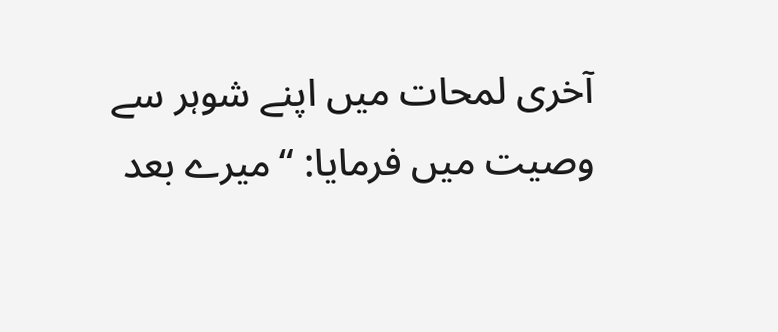آخری لمحات میں اپنے شوہر سے وصیت میں فرمایا: “میرے بعد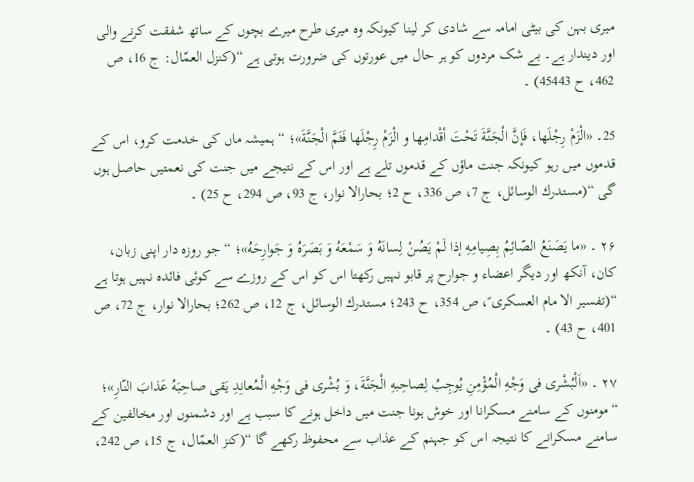میری بہن کی بیٹی امامہ سے شادی کر لینا کیونکہ وہ میری طرح میرے بچوں کے ساتھ شفقت کرنے والی اور دیندار ہے۔ بے شک مردوں کو ہر حال میں عورتوں کی ضرورت ہوتی ہے “(كنزل العمّال: ج 16، ص 462، ح 45443) ۔

25۔ «الْزَمْ رِجْلَها، فَإنَّ الْجَنَّةَ تَحْتَ أقْدامِها و الْزَمْ رِجْلَها فَثَمَّ الْجَنَّةَ»؛ “ہمیشہ ماں کی خدمت کرو، اس کے قدموں میں رہو کیونکہ جنت ماؤں کے قدموں تلے ہے اور اس کے نتیجے میں جنت کی نعمتیں حاصل ہوں گی “(مستدرك الوسائل، ج 7، ص 336، ح 2؛ بحارالا نوار، ج 93، ص 294، ح 25) ۔

۲۶ ۔ «ما يَصَنَعُ الصّائِمُ بِصِيامِهِ إذا لَمْ يَصُنْ لِسانَهُ وَ سَمْعَهُ وَ بَصَرَهُ وَ جَوارِحَهُ»؛ “جو روزہ دار اپنی زبان، کان، آنکھ اور دیگر اعضاء و جوارح پر قابو نہیں رکھتا اس کو اس کے روزے سے کوئی فائدہ نہیں ہوتا ہے “(تفسير الا مام العسكرى ؑ، ص 354، ح 243؛ مستدرك الوسائل، ج 12، ص 262؛ بحارالا نوار، ج 72، ص 401، ح 43) ۔

۲۷ ۔ «اَلْبُشْرى فى وَجْهِ الْمُؤْمِنِ يُوجِبُ لِصاحِبهِ الْجَنَّةَ، وَ بُشْرى فى وَجْهِ الْمُعانِدِ يَقى صاحِبَهُ عَذابَ النّارِ»؛ “مومنوں کے سامنے مسکرانا اور خوش ہونا جنت میں داخل ہونے کا سبب ہے اور دشمنوں اور مخالفین کے سامنے مسکرانے کا نتیجہ اس کو جہنم کے عذاب سے محفوظ رکھے گا “(كنز العمّال، ج 15، ص 242،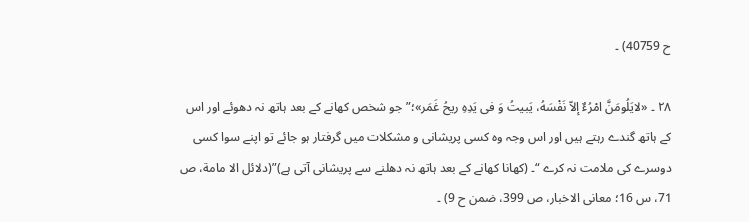ح 40759) ۔

۲۸ ۔ «لايَلُومَنَّ امْرُءٌ إلاّ نَفْسَهُ، يَبيتُ وَ فى يَدِهِ ريحُ غَمَر»؛” جو شخص کھانے کے بعد ہاتھ نہ دھوئے اور اس کے ہاتھ گندے رہتے ہیں اور اس وجہ وہ کسی پریشانی و مشکلات میں گرفتار ہو جائے تو اپنے سوا کسی دوسرے کی ملامت نہ کرے “۔ (کھانا کھانے کے بعد ہاتھ نہ دھلنے سے پریشانی آتی ہے)”(دلائل الا مامة، ص 71، س 16؛ معانى الاخبار، ص 399، ضمن ح 9) ۔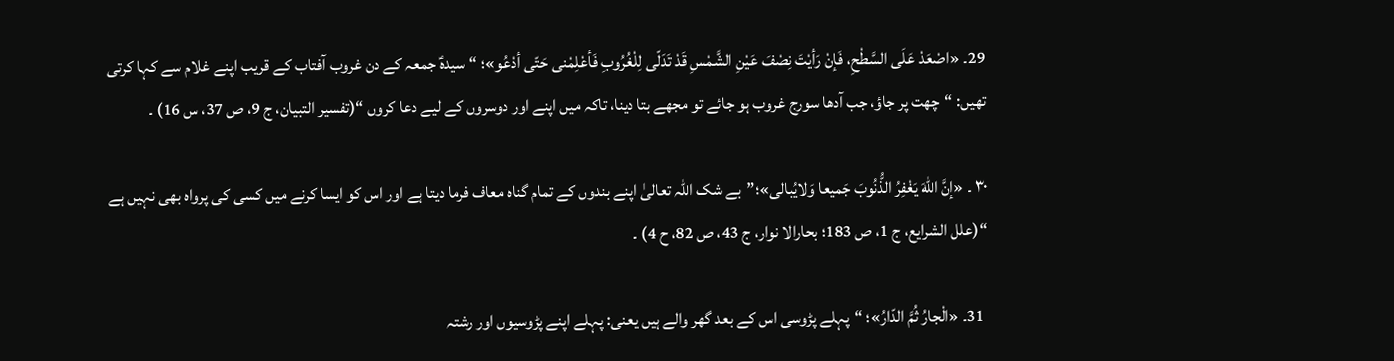29۔ «اصْعَدْ عَلَى السَّطْحِ، فَإنْ رَأيْتَ نِصْفَ عَيْنِ الشَّمْسِ قَدْ تَدَلّى لِلْغُرُوبِ فَأعْلِمْنى حَتّى أدْعُو»؛ “سیدہؑ جمعہ کے دن غروب آفتاب کے قریب اپنے غلام سے کہا کرتی تھیں: “چھت پر جاؤ، جب آدھا سورج غروب ہو جائے تو مجھے بتا دینا، تاکہ میں اپنے اور دوسروں کے لیے دعا کروں “(تفسير التبيان، ج 9، ص 37، س 16) ۔

۳۰ ۔ «إنَّ اللّهَ يَغْفِرُ الذُّنُوبَ جَميعا وَلايُبالى»؛”بے شک اللہ تعالیٰ اپنے بندوں کے تمام گناہ معاف فرما دیتا ہے اور اس کو ایسا کرنے میں کسی کی پرواہ بھی نہیں ہے “(علل الشرايع، ج 1، ص 183؛ بحارالا نوار، ج 43، ص 82، ح 4) ۔

 31۔ «الْجارُ ثُمَّ الدّارُ»؛ “پہلے پڑوسی اس کے بعد گھر والے ہیں یعنی: پہلے اپنے پڑوسیوں اور رشتہ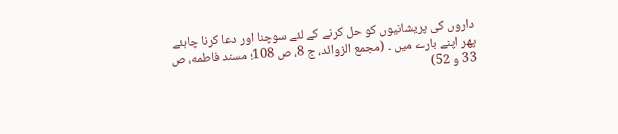داروں کی پریشانیوں کو حل کرنے کے لئے سوچنا اور دعا کرنا چاہئے پھر اپنے بارے میں ۔ (مجمع الزوائد، ج 8، ص 108؛ مسند فاطمه، ص 33 و 52)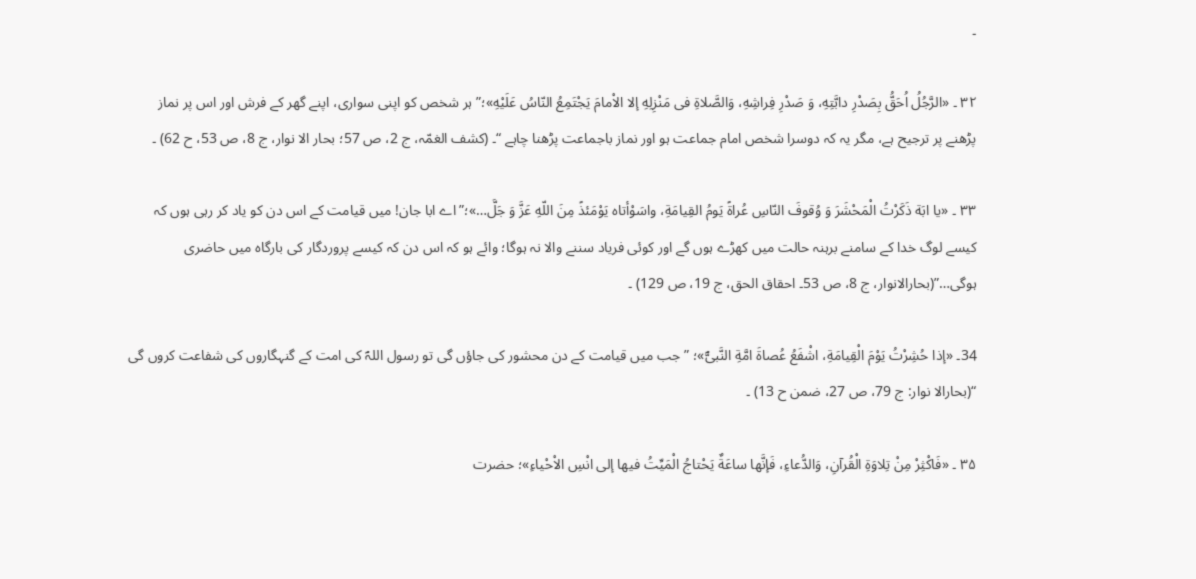۔

۳۲ ۔ «الرَّجُلُ اُحَقُّ بِصَدْرِ دابَّتِهِ، وَ صَدْرِ فِراشِهِ، وَالصَّلاةِ فى مَنْزِلِهِ إلا الاْمامَ يَجْتَمِعُ النّاسُ عَلَيْهِ»؛”ہر شخص کو اپنی سواری، اپنے گھر کے فرش اور اس پر نماز پڑھنے پر ترجیح ہے، مگر یہ کہ دوسرا شخص امام جماعت ہو اور نماز باجماعت پڑھنا چاہے “۔ (كشف الغمّہ، ج 2، ص 57؛ بحار الا نوار، ج 8، ص 53، ح 62) ۔

۳۳ ۔ «يا ابَة ذَكَرْتُ الْمَحْشَرَ وَ وُقوفَ النّاسِ عُراةً يَومُ القِيامَةِ، واسَوْأتاه يَوْمَئذً مِنَ اللّهِ عَزَّ وَ جَلَّ…»؛”اے ابا جان! میں قیامت کے اس دن کو یاد کر رہی ہوں کہ کیسے لوگ خدا کے سامنے برہنہ حالت میں کھڑے ہوں گے اور کوئی فریاد سننے والا نہ ہوگا؛ وائے ہو کہ اس دن کہ کیسے پروردگار کی بارگاہ میں حاضری ہوگی…”(بحارالانوار، ج 8، ص 53۔ احقاق الحق، ج 19، ص 129) ۔

34۔ «إذا حُشِرْتُ يَوْمَ الْقِيامَةِ، اشْفَعُ عُصاةَ امَّةِ النَّبىّؐ»؛ ” جب میں قیامت کے دن محشور کی جاؤں گی تو رسول اللہؐ کی امت کے گنہگاروں کی شفاعت کروں گی “(بحارالا نوار: ج 79، ص 27، ضمن ح 13) ۔

۳۵ ۔ «فَاكْثِرْ مِنْ تِلاوَةِ الْقُرآنِ، وَالدُّعاءِ، فَإنَّها ساعَةٌ يَحْتاجُ الْمَيِّتُ فيها إلى انْسِ الاْحْياءِ»؛ حضرت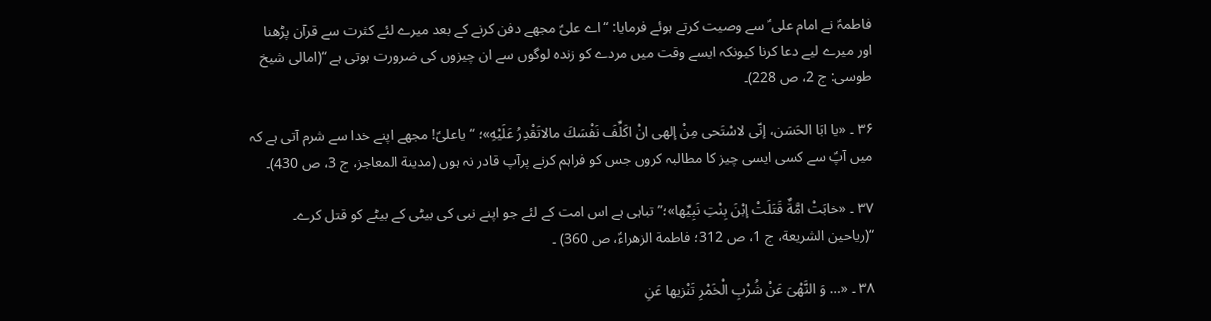فاطمہؑ نے امام علی ؑ سے وصیت کرتے ہوئے فرمایا: “اے علیؑ مجھے دفن کرنے کے بعد میرے لئے کثرت سے قرآن پڑھنا اور میرے لیے دعا کرنا کیونکہ ایسے وقت میں مردے کو زندہ لوگوں سے ان چیزوں کی ضرورت ہوتی ہے “(امالى شيخ طوسى: ج 2، ص 228)۔

۳۶ ۔ «يا ابَا الحَسَن، إنّى لاسْتَحى مِنْ إلهى انْ اكَلِّفَ نَفْسَكَ مالاتَقْدِرُ عَلَيْهِ»؛ “یاعلیؑ! مجھے اپنے خدا سے شرم آتی ہے کہ میں آپؑ سے کسی ایسی چیز کا مطالبہ کروں جس کو فراہم کرنے پرآپ قادر نہ ہوں (مدينة المعاجز، ج 3، ص 430)۔

۳۷ ۔ «خابَتْ امَّةٌ قَتَلَتْ إبْنَ بِنْتِ نَبِيِّها»؛”تباہی ہے اس امت کے لئے جو اپنے نبی کی بیٹی کے بیٹے کو قتل کرے۔ “(رياحين الشريعة، ج 1، ص 312؛ فاطمة الزهراءؑ، ص 360) ۔

۳۸ ۔ «… وَ النَّهْىَ عَنْ شُرْبِ الْخَمْرِ تَنْزيها عَنِ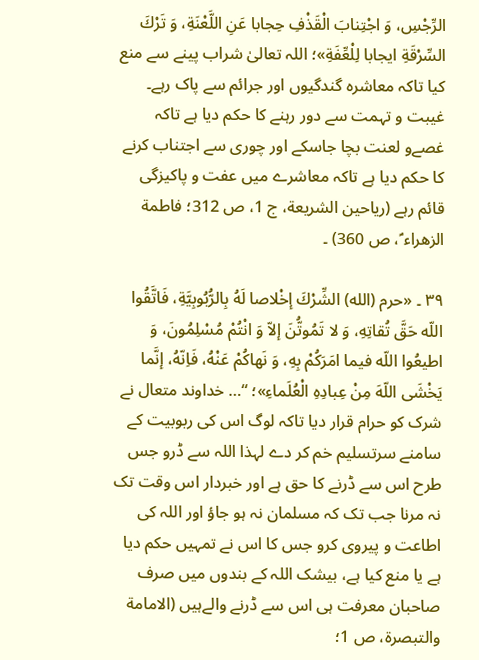الرِّجْسِ، وَ اجْتِنابَ الْقَذْفِ حِجابا عَنِ اللَّعْنَةِ، وَ تَرْكَ السِّرْقَةِ ايجابا لِلْعِّفَةِ»؛ اللہ تعالیٰ شراب پینے سے منع کیا تاکہ معاشرہ گندگیوں اور جرائم سے پاک رہے۔ غیبت و تہمت سے دور رہنے کا حکم دیا ہے تاکہ غصےو لعنت بچا جاسکے اور چوری سے اجتناب کرنے کا حکم دیا ہے تاکہ معاشرے میں عفت و پاکیزگی قائم رہے (رياحين الشريعة، ج 1، ص 312؛ فاطمة الزهراء ؑ، ص 360) ۔

۳۹ ۔ «حرم (الله) الشِّرْكَ إخْلاصا لَهُ بِالرُّبُوبِيَّةِ، فَاتَّقُوا اللّه حَقَّ تُقاتِهِ، وَ لا تَمُوتُّنَ إلاّ وَ انْتُمْ مُسْلِمُونَ، وَ اطيعُوا اللّه فيما امَرَكُمْ بِهِ، وَ نَهاكُمْ عَنْهُ، فَاِنّهُ، إنَّما يَخْشَى اللّهَ مِنْ عِبادِهِ الْعُلَماءِ»؛ “… خداوند متعال نے شرک کو حرام قرار دیا تاکہ لوگ اس کی ربوبیت کے سامنے سرتسلیم خم کر دے لہذا اللہ سے ڈرو جس طرح اس سے ڈرنے کا حق ہے اور خبردار اس وقت تک نہ مرنا جب تک کہ مسلمان نہ ہو جاؤ اور اللہ کی اطاعت و پیروی کرو جس کا اس نے تمہیں حکم دیا ہے یا منع کیا ہے، بیشک اللہ کے بندوں میں صرف صاحبان معرفت ہی اس سے ڈرنے والےہیں (الامامة والتبصرة، ص 1؛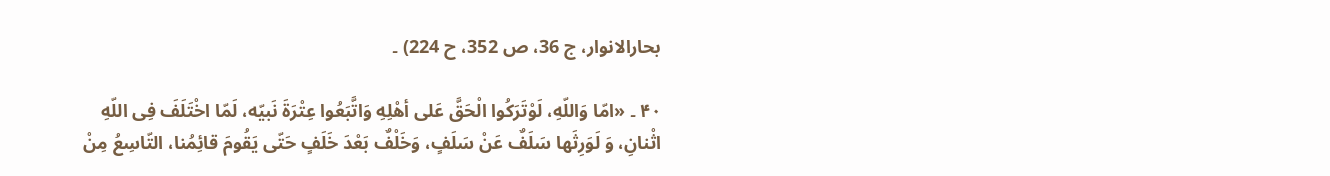بحارالانوار، ج 36، ص 352، ح 224) ۔

۴۰ ۔ «امّا وَاللّهِ، لَوْتَرَكُوا الْحَقَّ عَلى أهْلِهِ وَاتَّبَعُوا عِتْرَةَ نَبيّه، لَمّا اخْتَلَفَ فِى اللّهِ اثْنانِ، وَ لَوَرِثَها سَلَفٌ عَنْ سَلَفٍ، وَخَلْفٌ بَعْدَ خَلَفٍ حَتّى يَقُومَ قائِمُنا، التّاسِعُ مِنْ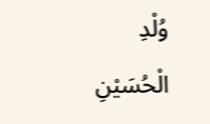وُلْدِ الْحُسَيْنِ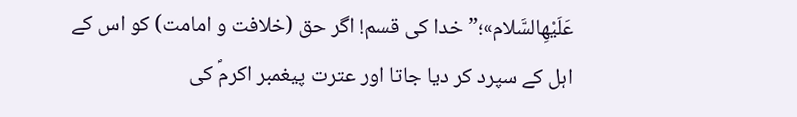عَلَيْهِالسَّلام»؛”خدا کی قسم! اگر حق (خلافت و امامت) کو اس کے اہل کے سپرد کر دیا جاتا اور عترت پیغمبر اکرمؐ کی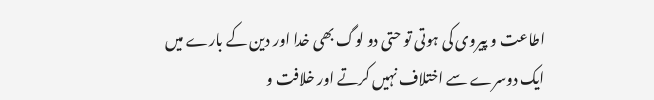اطاعت و پیروی کی ہوتی تو حتی دو لوگ بھی خدا اور دین کے بارے میں ایک دوسرے سے اختلاف نہیں کرتے اور خلافت و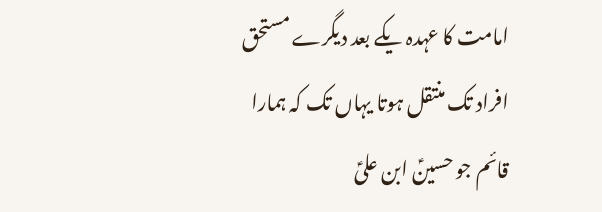امامت کا عہدہ یکے بعد دیگرے مستحق افراد تک منتقل ہوتا یہاں تک کہ ہمارا قائم جو حسینؑ ابن علیؑ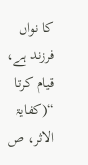کا نواں فرزند ہے، قیام کرتا “(کفایۃ الاثر، ص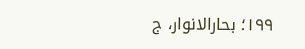۱۹۹؛ بحارالانوار، ج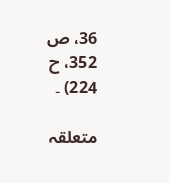36، ص 352، ح 224) ۔

متعلقہ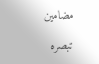مضامین

تبصره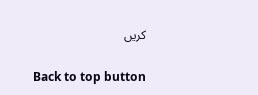کریں

Back to top button